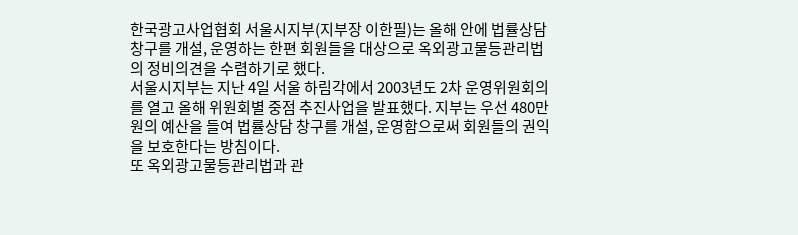한국광고사업협회 서울시지부(지부장 이한필)는 올해 안에 법률상담 창구를 개설, 운영하는 한편 회원들을 대상으로 옥외광고물등관리법의 정비의견을 수렴하기로 했다.
서울시지부는 지난 4일 서울 하림각에서 2003년도 2차 운영위원회의를 열고 올해 위원회별 중점 추진사업을 발표했다. 지부는 우선 480만원의 예산을 들여 법률상담 창구를 개설, 운영함으로써 회원들의 권익을 보호한다는 방침이다.
또 옥외광고물등관리법과 관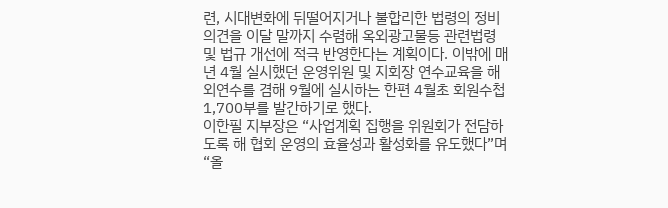련, 시대변화에 뒤떨어지거나 불합리한 법령의 정비의견을 이달 말까지 수렴해 옥외광고물등 관련법령 및 법규 개선에 적극 반영한다는 계획이다. 이밖에 매년 4월 실시했던 운영위원 및 지회장 연수교육을 해외연수를 겸해 9월에 실시하는 한편 4월초 회원수첩 1,700부를 발간하기로 했다.
이한필 지부장은 “사업계획 집행을 위원회가 전담하도록 해 협회 운영의 효율성과 활성화를 유도했다”며 “올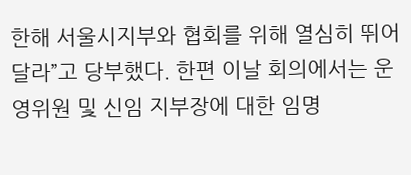한해 서울시지부와 협회를 위해 열심히 뛰어 달라”고 당부했다. 한편 이날 회의에서는 운영위원 및 신임 지부장에 대한 임명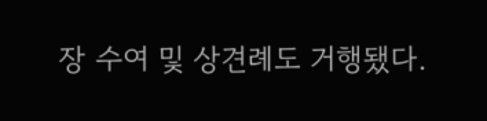장 수여 및 상견례도 거행됐다.